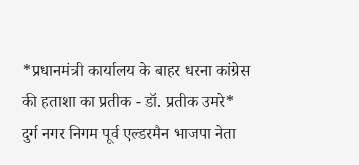*प्रधानमंत्री कार्यालय के बाहर धरना कांग्रेस की हताशा का प्रतीक - डॉ. प्रतीक उमरे*
दुर्ग नगर निगम पूर्व एल्डरमैन भाजपा नेता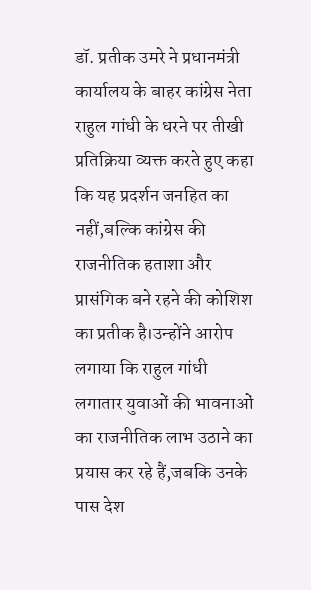डॉ. प्रतीक उमरे ने प्रधानमंत्री कार्यालय के बाहर कांग्रेस नेता राहुल गांधी के धरने पर तीखी प्रतिक्रिया व्यक्त करते हुए कहा कि यह प्रदर्शन जनहित का नहीं,बल्कि कांग्रेस की राजनीतिक हताशा और प्रासंगिक बने रहने की कोशिश का प्रतीक है।उन्होंने आरोप लगाया कि राहुल गांधी लगातार युवाओं की भावनाओं का राजनीतिक लाभ उठाने का प्रयास कर रहे हैं,जबकि उनके पास देश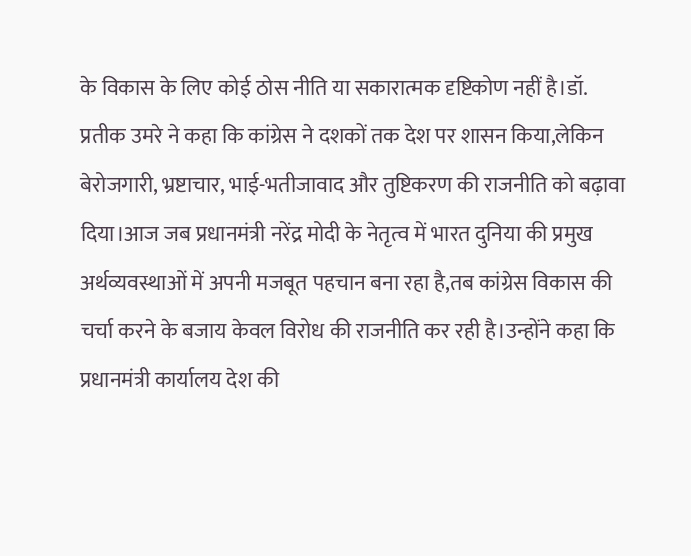के विकास के लिए कोई ठोस नीति या सकारात्मक दृष्टिकोण नहीं है।डॉ. प्रतीक उमरे ने कहा कि कांग्रेस ने दशकों तक देश पर शासन किया,लेकिन बेरोजगारी, भ्रष्टाचार, भाई-भतीजावाद और तुष्टिकरण की राजनीति को बढ़ावा दिया।आज जब प्रधानमंत्री नरेंद्र मोदी के नेतृत्व में भारत दुनिया की प्रमुख अर्थव्यवस्थाओं में अपनी मजबूत पहचान बना रहा है,तब कांग्रेस विकास की चर्चा करने के बजाय केवल विरोध की राजनीति कर रही है।उन्होंने कहा कि प्रधानमंत्री कार्यालय देश की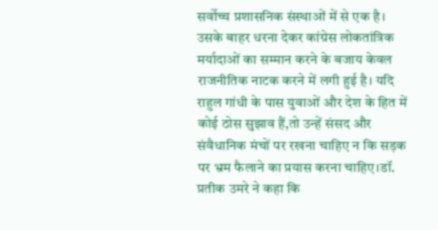सर्वोच्च प्रशासनिक संस्थाओं में से एक है। उसके बाहर धरना देकर कांग्रेस लोकतांत्रिक मर्यादाओं का सम्मान करने के बजाय केवल राजनीतिक नाटक करने में लगी हुई है। यदि राहुल गांधी के पास युवाओं और देश के हित में कोई ठोस सुझाव हैं,तो उन्हें संसद और संवैधानिक मंचों पर रखना चाहिए न कि सड़क पर भ्रम फैलाने का प्रयास करना चाहिए।डॉ. प्रतीक उमरे ने कहा कि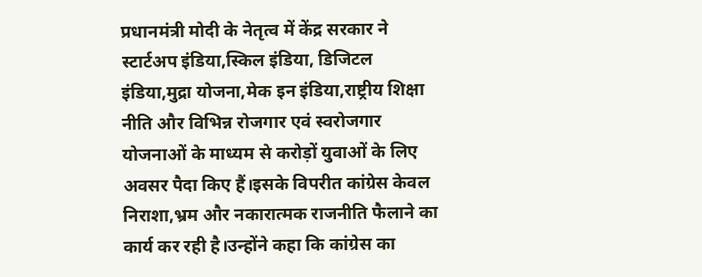प्रधानमंत्री मोदी के नेतृत्व में केंद्र सरकार ने स्टार्टअप इंडिया,स्किल इंडिया, डिजिटल इंडिया,मुद्रा योजना,मेक इन इंडिया,राष्ट्रीय शिक्षा नीति और विभिन्न रोजगार एवं स्वरोजगार योजनाओं के माध्यम से करोड़ों युवाओं के लिए अवसर पैदा किए हैं।इसके विपरीत कांग्रेस केवल निराशा,भ्रम और नकारात्मक राजनीति फैलाने का कार्य कर रही है।उन्होंने कहा कि कांग्रेस का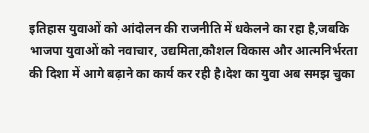इतिहास युवाओं को आंदोलन की राजनीति में धकेलने का रहा है,जबकि भाजपा युवाओं को नवाचार, उद्यमिता,कौशल विकास और आत्मनिर्भरता की दिशा में आगे बढ़ाने का कार्य कर रही है।देश का युवा अब समझ चुका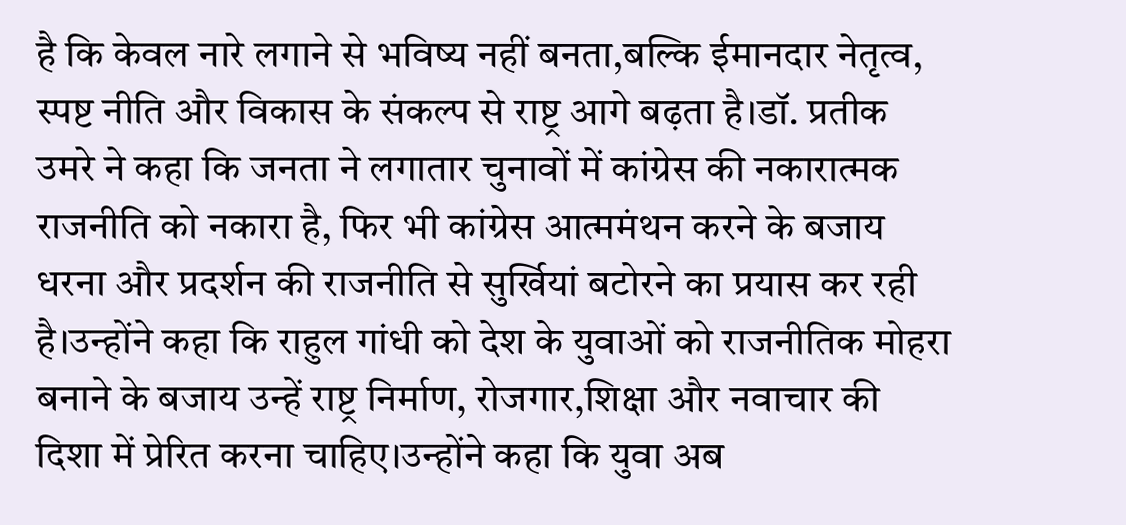है कि केवल नारे लगाने से भविष्य नहीं बनता,बल्कि ईमानदार नेतृत्व, स्पष्ट नीति और विकास के संकल्प से राष्ट्र आगे बढ़ता है।डॉ. प्रतीक उमरे ने कहा कि जनता ने लगातार चुनावों में कांग्रेस की नकारात्मक राजनीति को नकारा है, फिर भी कांग्रेस आत्ममंथन करने के बजाय धरना और प्रदर्शन की राजनीति से सुर्खियां बटोरने का प्रयास कर रही है।उन्होंने कहा कि राहुल गांधी को देश के युवाओं को राजनीतिक मोहरा बनाने के बजाय उन्हें राष्ट्र निर्माण, रोजगार,शिक्षा और नवाचार की दिशा में प्रेरित करना चाहिए।उन्होंने कहा कि युवा अब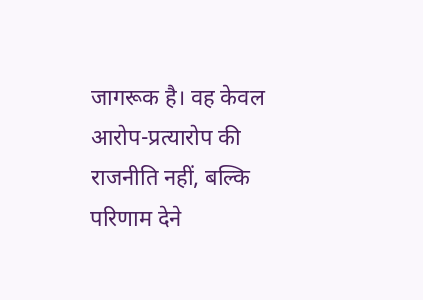जागरूक है। वह केवल आरोप-प्रत्यारोप की राजनीति नहीं, बल्कि परिणाम देने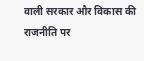वाली सरकार और विकास की राजनीति पर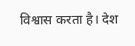विश्वास करता है। देश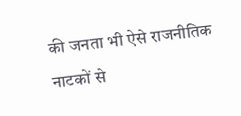की जनता भी ऐसे राजनीतिक नाटकों से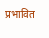प्रभावित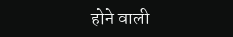होने वाली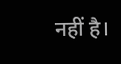नहीं है।